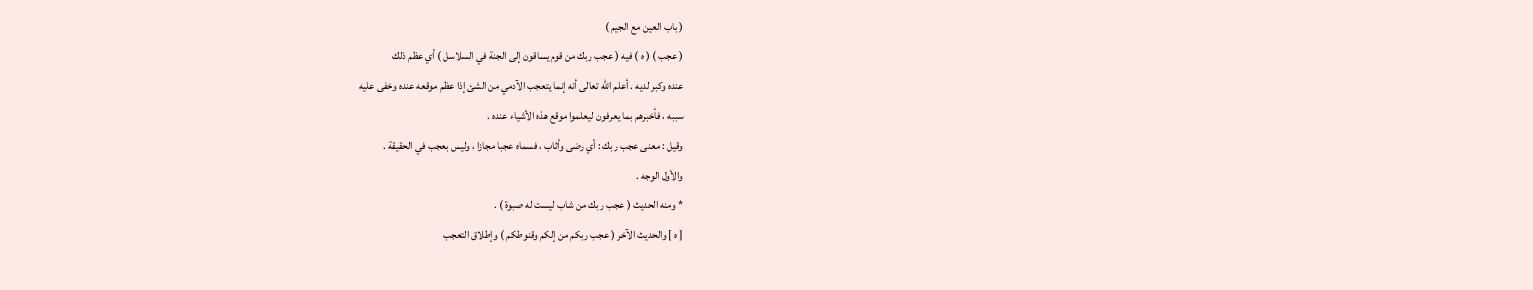( باب العين مع الجيم )
( عجب ) ( ه ) فيه ( عجب ربك من قوم يساقون إلى الجنة في السلاسل ) أي عظم ذلك
عنده وكبر لديه . أعلم الله تعالى أنه إنما يتعجب الآدمي من الشئ إذا عظم موقعه عنده وخفى عليه
سببه ، فأخبرهم بما يعرفون ليعلموا موقع هذه الأشياء عنده .
وقيل : معنى عجب ربك : أي رضى وأثاب ، فسماه عجبا مجازا ، وليس بعجب في الحقيقة .
والأول الوجه .
* ومنه الحديث ( عجب ربك من شاب ليست له صبوة ) .
[ ه ] والحديث الآخر ( عجب ربكم من إلكم وقنوطكم ) وإطلاق التعجب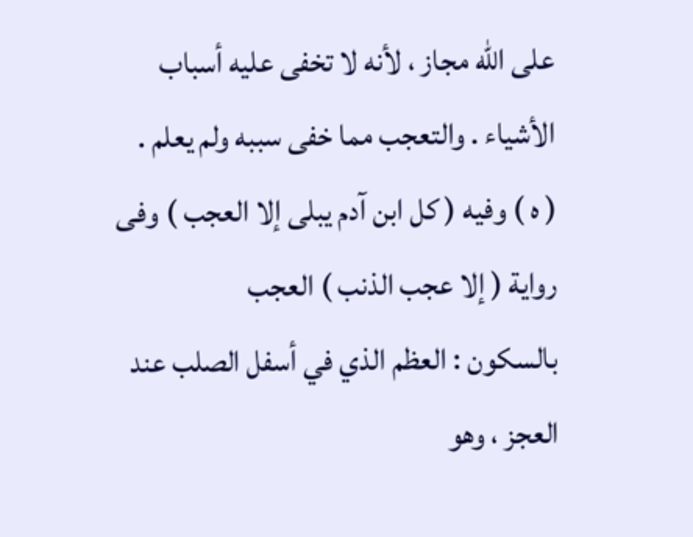على الله مجاز ، لأنه لا تخفى عليه أسباب الأشياء . والتعجب مما خفى سببه ولم يعلم .
( ه ) وفيه ( كل ابن آدم يبلى إلا العجب ) وفى رواية ( إلا عجب الذنب ) العجب
بالسكون : العظم الذي في أسفل الصلب عند العجز ، وهو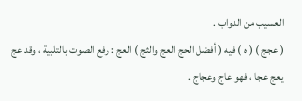العسيب من الدواب .
( عجج ) ( ه ) فيه ( أفضل الحج العج والثج ) العج : رفع الصوت بالتلبية ، وقد عج
يعج عجا ، فهو عاج وعجاج .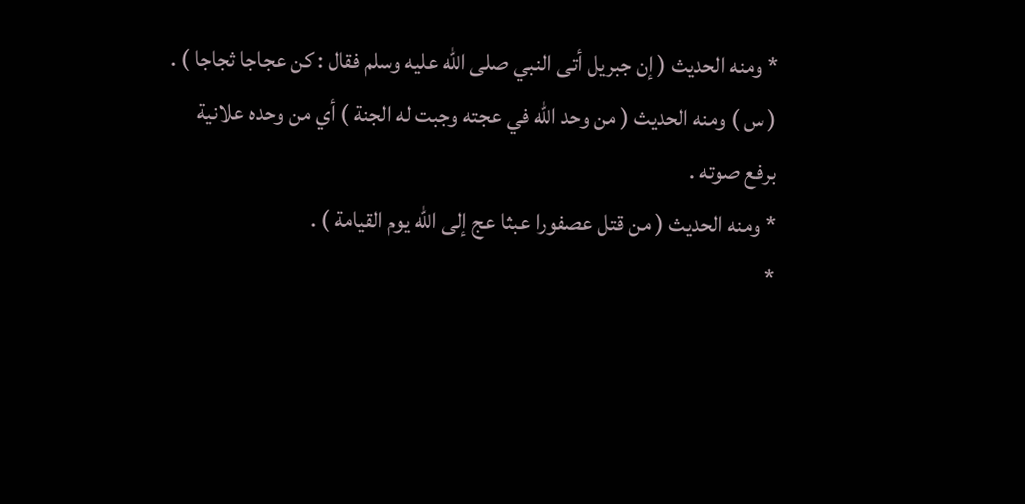* ومنه الحديث ( إن جبريل أتى النبي صلى الله عليه وسلم فقال : كن عجاجا ثجاجا ) .
( س ) ومنه الحديث ( من وحد الله في عجته وجبت له الجنة ) أي من وحده علانية
برفع صوته .
* ومنه الحديث ( من قتل عصفورا عبثا عج إلى الله يوم القيامة ) .
*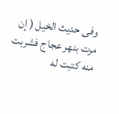وفى حديث الخيل ( إن مرت بنهر عجاج فشربت منه كتبت له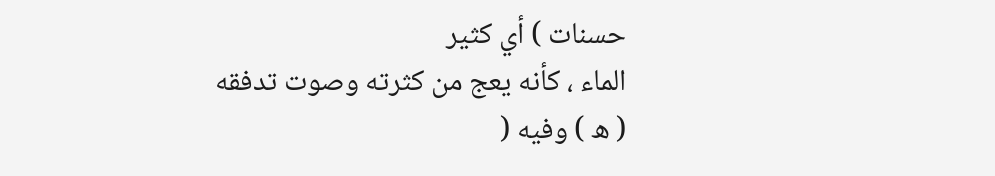حسنات ) أي كثير
الماء ، كأنه يعج من كثرته وصوت تدفقه
( ه ) وفيه (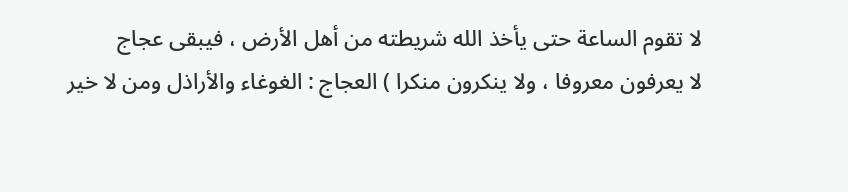لا تقوم الساعة حتى يأخذ الله شريطته من أهل الأرض ، فيبقى عجاج
لا يعرفون معروفا ، ولا ينكرون منكرا ) العجاج : الغوغاء والأراذل ومن لا خير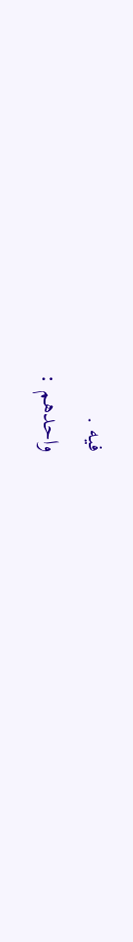فيه .
واحدهم :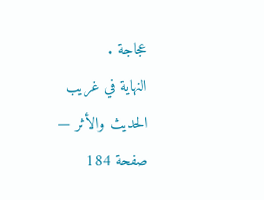عجاجة .
النهاية في غريب الحديث والأثر — صفحة 184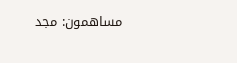مساهمون: مجد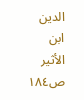الدين ابن الأثير
ص١٨٤